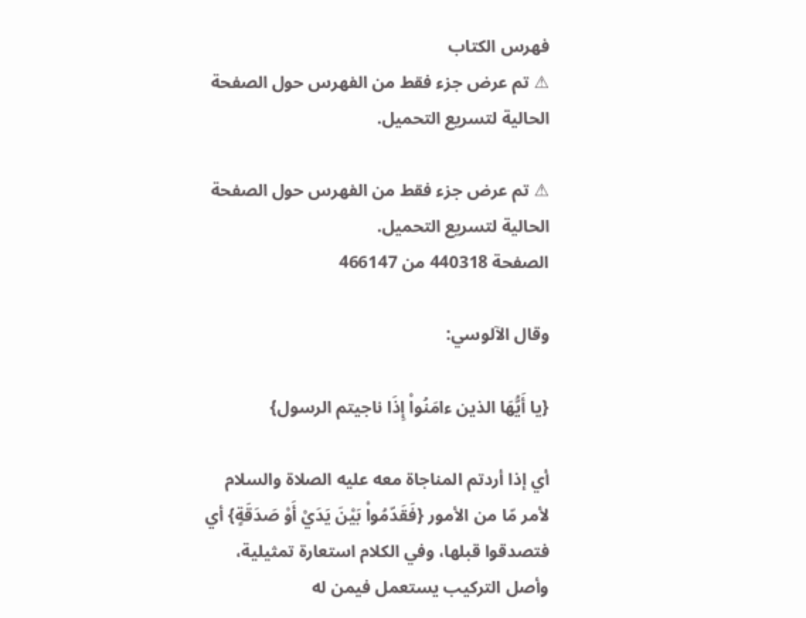فهرس الكتاب
⚠ تم عرض جزء فقط من الفهرس حول الصفحة الحالية لتسريع التحميل.

⚠ تم عرض جزء فقط من الفهرس حول الصفحة الحالية لتسريع التحميل.
الصفحة 440318 من 466147

وقال الآلوسي:

{يا أَيُّهَا الذين ءامَنُواْ إِذَا ناجيتم الرسول}

أي إذا أردتم المناجاة معه عليه الصلاة والسلام لأمر مّا من الأمور {فَقَدّمُواْ بَيْنَ يَدَيْ أَوْ صَدَقَةٍ} أي فتصدقوا قبلها، وفي الكلام استعارة تمثيلية، وأصل التركيب يستعمل فيمن له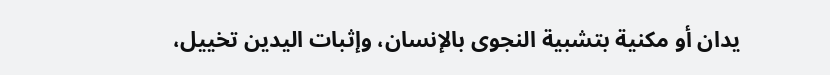يدان أو مكنية بتشبية النجوى بالإنسان، وإثبات اليدين تخييل،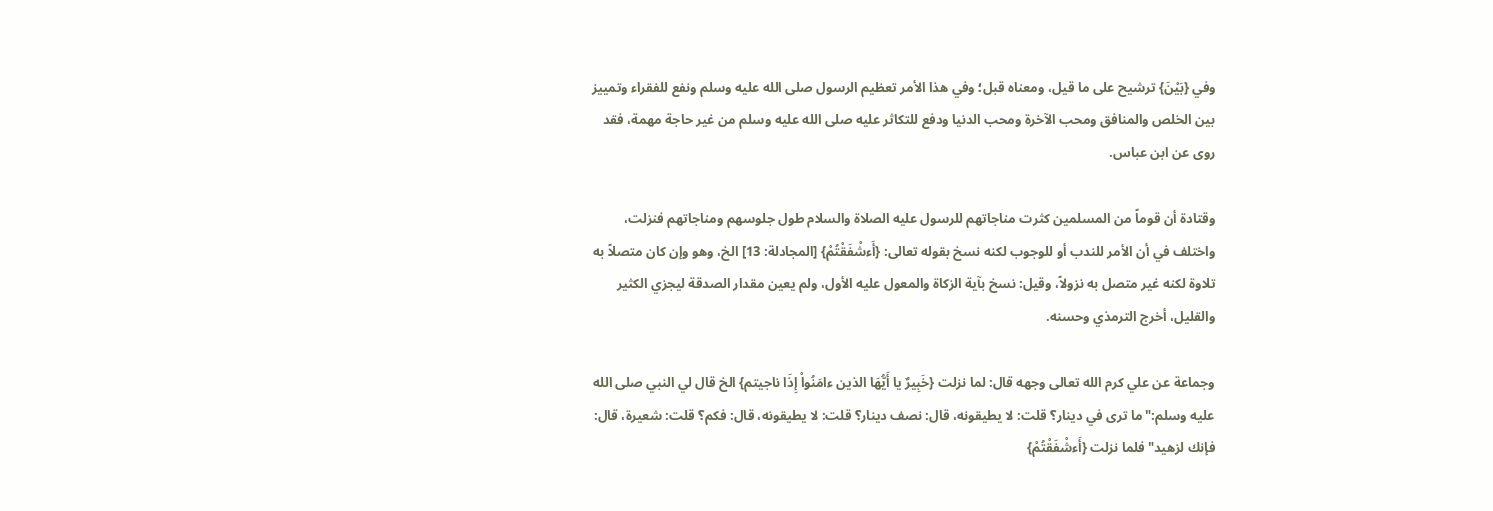وفي {بَيْنَ} ترشيح على ما قيل، ومعناه قبل؛ وفي هذا الأمر تعظيم الرسول صلى الله عليه وسلم ونفع للفقراء وتمييز بين الخلص والمنافق ومحب الآخرة ومحب الدنيا ودفع للتكاثر عليه صلى الله عليه وسلم من غير حاجة مهمة، فقد روى عن ابن عباس.

وقتادة أن قوماً من المسلمين كثرت مناجاتهم للرسول عليه الصلاة والسلام طول جلوسهم ومناجاتهم فنزلت، واختلف في أن الأمر للندب أو للوجوب لكنه نسخ بقوله تعالى: {أَءشْفَقْتُمْ} [المجادلة: 13] الخ، وهو وإن كان متصلاً به تلاوة لكنه غير متصل به نزولاً، وقيل: نسخ بآية الزكاة والمعول عليه الأول، ولم يعين مقدار الصدقة ليجزي الكثير والقليل، أخرج الترمذي وحسنه.

وجماعة عن علي كرم الله تعالى وجهه قال: لما نزلت {خَبِيرٌ يا أَيُّهَا الذين ءامَنُواْ إِذَا ناجيتم} الخ قال لي النبي صلى الله عليه وسلم:"ما ترى في دينار؟ قلت: لا يطيقونه، قال: نصف دينار؟ قلت: لا يطيقونه، قال: فكم؟ قلت: شعيرة، قال: فإنك لزهيد"فلما نزلت {أَءشْفَقْتُمْ}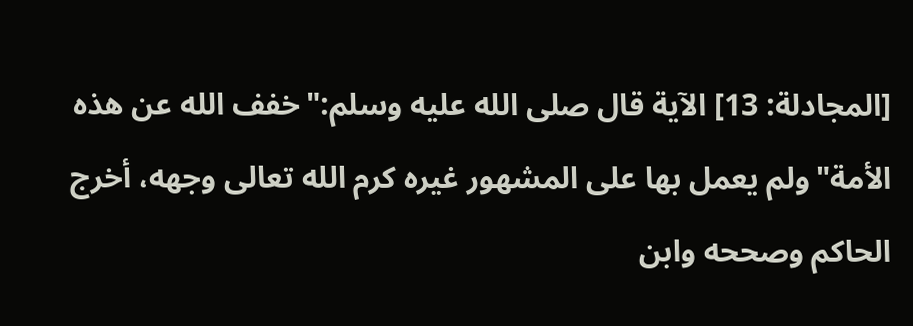[المجادلة: 13] الآية قال صلى الله عليه وسلم:"خفف الله عن هذه الأمة"ولم يعمل بها على المشهور غيره كرم الله تعالى وجهه، أخرج الحاكم وصححه وابن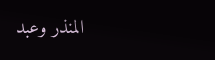المنذر وعبد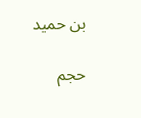بن حميد

حجم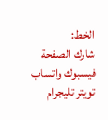الخط:
شارك الصفحة
فيسبوك واتساب تويتر تليجرام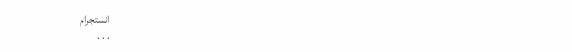انستجرام
. . .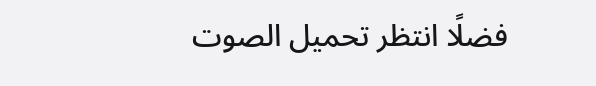فضلًا انتظر تحميل الصوت